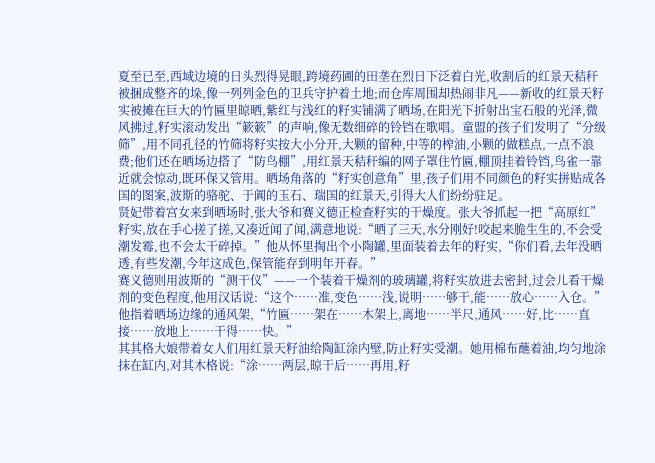夏至已至,西域边境的日头烈得晃眼,跨境药圃的田垄在烈日下泛着白光,收割后的红景天秸秆被捆成整齐的垛,像一列列金色的卫兵守护着土地;而仓库周围却热闹非凡——新收的红景天籽实被摊在巨大的竹匾里晾晒,紫红与浅红的籽实铺满了晒场,在阳光下折射出宝石般的光泽,微风拂过,籽实滚动发出“簌簌”的声响,像无数细碎的铃铛在歌唱。童盟的孩子们发明了“分级筛”,用不同孔径的竹筛将籽实按大小分开,大颗的留种,中等的榨油,小颗的做糕点,一点不浪费;他们还在晒场边搭了“防鸟棚”,用红景天秸秆编的网子罩住竹匾,棚顶挂着铃铛,鸟雀一靠近就会惊动,既环保又管用。晒场角落的“籽实创意角”里,孩子们用不同颜色的籽实拼贴成各国的图案,波斯的骆驼、于阗的玉石、瑞国的红景天,引得大人们纷纷驻足。
贤妃带着宫女来到晒场时,张大爷和赛义德正检查籽实的干燥度。张大爷抓起一把“高原红”籽实,放在手心搓了搓,又凑近闻了闻,满意地说:“晒了三天,水分刚好!咬起来脆生生的,不会受潮发霉,也不会太干碎掉。”他从怀里掏出个小陶罐,里面装着去年的籽实,“你们看,去年没晒透,有些发潮,今年这成色,保管能存到明年开春。”
赛义德则用波斯的“测干仪”——一个装着干燥剂的玻璃罐,将籽实放进去密封,过会儿看干燥剂的变色程度,他用汉话说:“这个……准,变色……浅,说明……够干,能……放心……入仓。”他指着晒场边缘的通风架,“竹匾……架在……木架上,离地……半尺,通风……好,比……直接……放地上……干得……快。”
其其格大娘带着女人们用红景天籽油给陶缸涂内壁,防止籽实受潮。她用棉布蘸着油,均匀地涂抹在缸内,对其木格说:“涂……两层,晾干后……再用,籽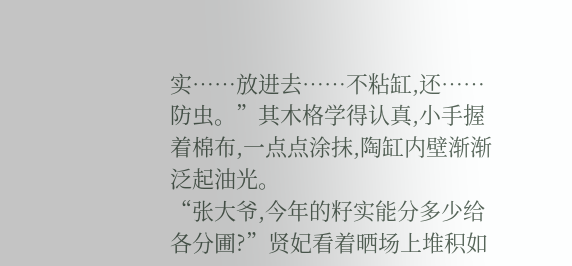实……放进去……不粘缸,还……防虫。”其木格学得认真,小手握着棉布,一点点涂抹,陶缸内壁渐渐泛起油光。
“张大爷,今年的籽实能分多少给各分圃?”贤妃看着晒场上堆积如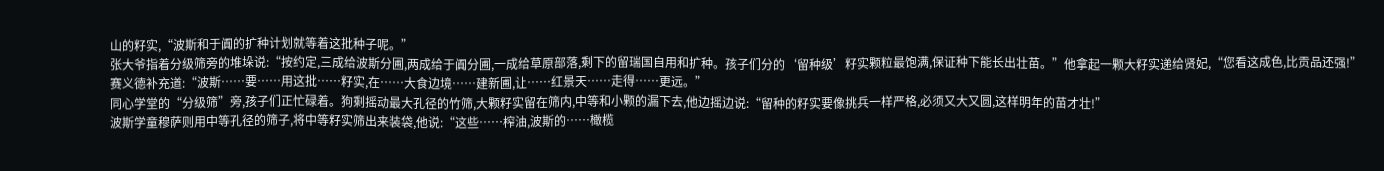山的籽实,“波斯和于阗的扩种计划就等着这批种子呢。”
张大爷指着分级筛旁的堆垛说:“按约定,三成给波斯分圃,两成给于阗分圃,一成给草原部落,剩下的留瑞国自用和扩种。孩子们分的‘留种级’籽实颗粒最饱满,保证种下能长出壮苗。”他拿起一颗大籽实递给贤妃,“您看这成色,比贡品还强!”
赛义德补充道:“波斯……要……用这批……籽实,在……大食边境……建新圃,让……红景天……走得……更远。”
同心学堂的“分级筛”旁,孩子们正忙碌着。狗剩摇动最大孔径的竹筛,大颗籽实留在筛内,中等和小颗的漏下去,他边摇边说:“留种的籽实要像挑兵一样严格,必须又大又圆,这样明年的苗才壮!”
波斯学童穆萨则用中等孔径的筛子,将中等籽实筛出来装袋,他说:“这些……榨油,波斯的……橄榄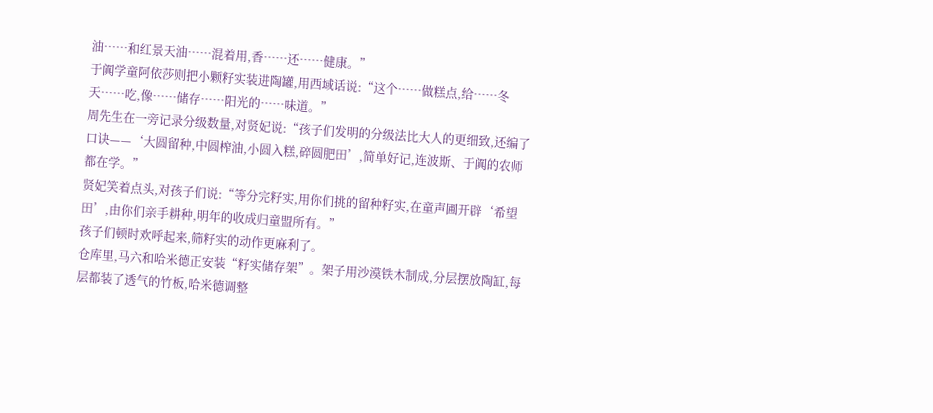油……和红景天油……混着用,香……还……健康。”
于阗学童阿依莎则把小颗籽实装进陶罐,用西域话说:“这个……做糕点,给……冬天……吃,像……储存……阳光的……味道。”
周先生在一旁记录分级数量,对贤妃说:“孩子们发明的分级法比大人的更细致,还编了口诀——‘大圆留种,中圆榨油,小圆入糕,碎圆肥田’,简单好记,连波斯、于阗的农师都在学。”
贤妃笑着点头,对孩子们说:“等分完籽实,用你们挑的留种籽实,在童声圃开辟‘希望田’,由你们亲手耕种,明年的收成归童盟所有。”
孩子们顿时欢呼起来,筛籽实的动作更麻利了。
仓库里,马六和哈米德正安装“籽实储存架”。架子用沙漠铁木制成,分层摆放陶缸,每层都装了透气的竹板,哈米德调整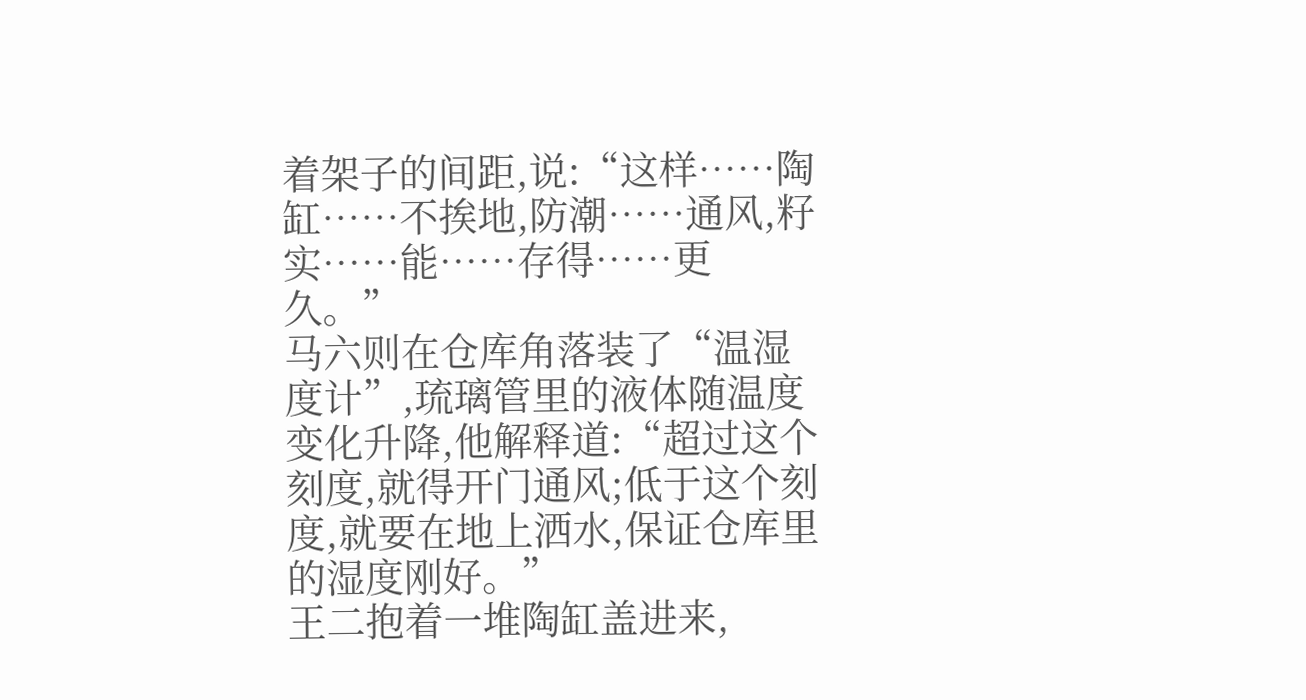着架子的间距,说:“这样……陶缸……不挨地,防潮……通风,籽实……能……存得……更久。”
马六则在仓库角落装了“温湿度计”,琉璃管里的液体随温度变化升降,他解释道:“超过这个刻度,就得开门通风;低于这个刻度,就要在地上洒水,保证仓库里的湿度刚好。”
王二抱着一堆陶缸盖进来,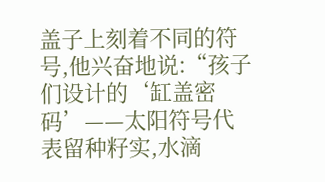盖子上刻着不同的符号,他兴奋地说:“孩子们设计的‘缸盖密码’——太阳符号代表留种籽实,水滴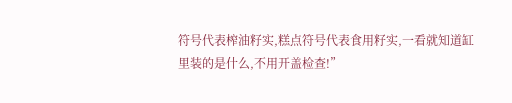符号代表榨油籽实,糕点符号代表食用籽实,一看就知道缸里装的是什么,不用开盖检查!”